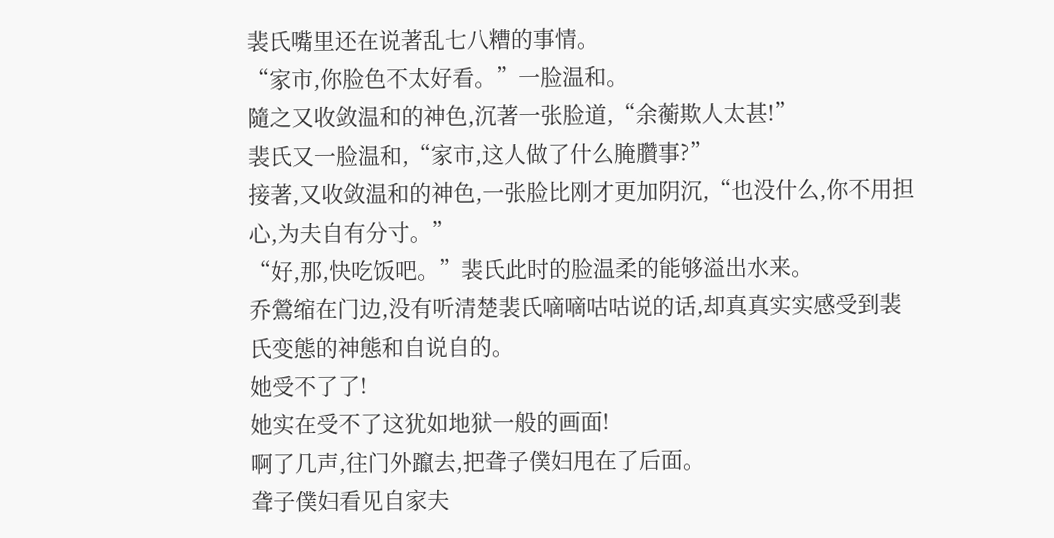裴氏嘴里还在说著乱七八糟的事情。
“家市,你脸色不太好看。”一脸温和。
隨之又收敛温和的神色,沉著一张脸道,“余蘅欺人太甚!”
裴氏又一脸温和,“家市,这人做了什么腌臢事?”
接著,又收敛温和的神色,一张脸比刚才更加阴沉,“也没什么,你不用担心,为夫自有分寸。”
“好,那,快吃饭吧。”裴氏此时的脸温柔的能够溢出水来。
乔鶯缩在门边,没有听清楚裴氏嘀嘀咕咕说的话,却真真实实感受到裴氏变態的神態和自说自的。
她受不了了!
她实在受不了这犹如地狱一般的画面!
啊了几声,往门外躥去,把聋子僕妇甩在了后面。
聋子僕妇看见自家夫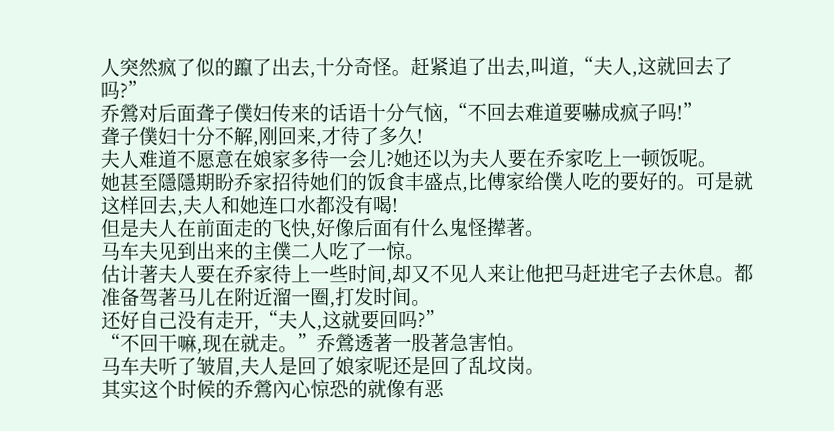人突然疯了似的躥了出去,十分奇怪。赶紧追了出去,叫道,“夫人,这就回去了吗?”
乔鶯对后面聋子僕妇传来的话语十分气恼,“不回去难道要嚇成疯子吗!”
聋子僕妇十分不解,刚回来,才待了多久!
夫人难道不愿意在娘家多待一会儿?她还以为夫人要在乔家吃上一顿饭呢。
她甚至隱隱期盼乔家招待她们的饭食丰盛点,比傅家给僕人吃的要好的。可是就这样回去,夫人和她连口水都没有喝!
但是夫人在前面走的飞快,好像后面有什么鬼怪撵著。
马车夫见到出来的主僕二人吃了一惊。
估计著夫人要在乔家待上一些时间,却又不见人来让他把马赶进宅子去休息。都准备驾著马儿在附近溜一圈,打发时间。
还好自己没有走开,“夫人,这就要回吗?”
“不回干嘛,现在就走。”乔鶯透著一股著急害怕。
马车夫听了皱眉,夫人是回了娘家呢还是回了乱坟岗。
其实这个时候的乔鶯內心惊恐的就像有恶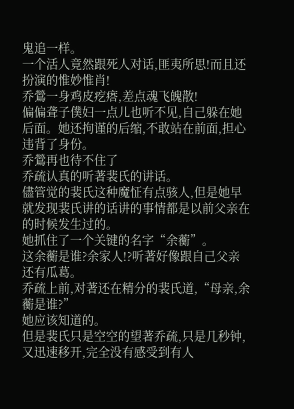鬼追一样。
一个活人竟然跟死人对话,匪夷所思!而且还扮演的惟妙惟肖!
乔鶯一身鸡皮疙瘩,差点魂飞魄散!
偏偏聋子僕妇一点儿也听不见,自己躲在她后面。她还拘谨的后缩,不敢站在前面,担心违背了身份。
乔鶯再也待不住了
乔疏认真的听著裴氏的讲话。
儘管觉的裴氏这种魔怔有点骇人,但是她早就发现裴氏讲的话讲的事情都是以前父亲在的时候发生过的。
她抓住了一个关键的名字“余蘅”。
这余蘅是谁?余家人!?听著好像跟自己父亲还有瓜葛。
乔疏上前,对著还在精分的裴氏道,“母亲,余蘅是谁?”
她应该知道的。
但是裴氏只是空空的望著乔疏,只是几秒钟,又迅速移开,完全没有感受到有人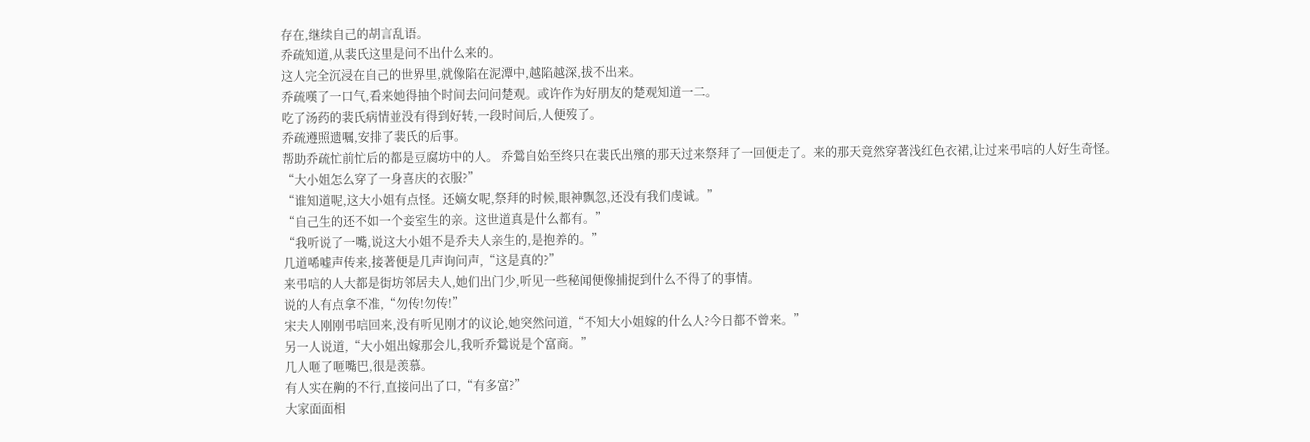存在,继续自己的胡言乱语。
乔疏知道,从裴氏这里是问不出什么来的。
这人完全沉浸在自己的世界里,就像陷在泥潭中,越陷越深,拔不出来。
乔疏嘆了一口气,看来她得抽个时间去问问楚观。或许作为好朋友的楚观知道一二。
吃了汤药的裴氏病情並没有得到好转,一段时间后,人便歿了。
乔疏遵照遗嘱,安排了裴氏的后事。
帮助乔疏忙前忙后的都是豆腐坊中的人。 乔鶯自始至终只在裴氏出殯的那天过来祭拜了一回便走了。来的那天竟然穿著浅红色衣裙,让过来弔唁的人好生奇怪。
“大小姐怎么穿了一身喜庆的衣服?”
“谁知道呢,这大小姐有点怪。还嫡女呢,祭拜的时候,眼神飘忽,还没有我们虔诚。”
“自己生的还不如一个妾室生的亲。这世道真是什么都有。”
“我听说了一嘴,说这大小姐不是乔夫人亲生的,是抱养的。”
几道唏嘘声传来,接著便是几声询问声,“这是真的?”
来弔唁的人大都是街坊邻居夫人,她们出门少,听见一些秘闻便像捕捉到什么不得了的事情。
说的人有点拿不准,“勿传!勿传!”
宋夫人刚刚弔唁回来,没有听见刚才的议论,她突然问道,“不知大小姐嫁的什么人?今日都不曾来。”
另一人说道,“大小姐出嫁那会儿,我听乔鶯说是个富商。”
几人咂了咂嘴巴,很是羡慕。
有人实在齁的不行,直接问出了口,“有多富?”
大家面面相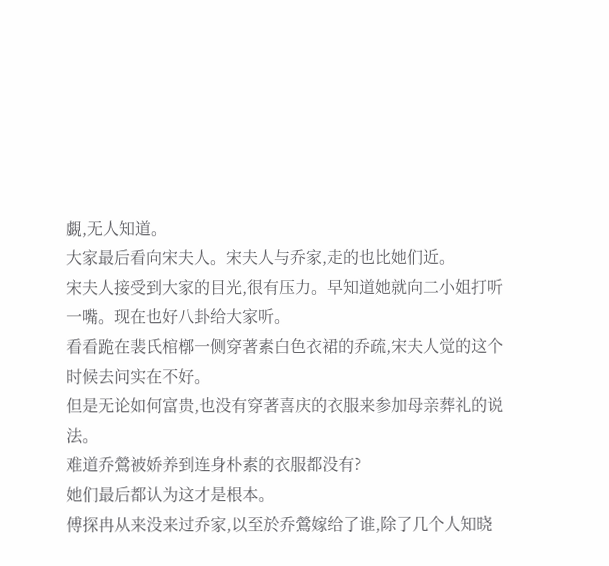覷,无人知道。
大家最后看向宋夫人。宋夫人与乔家,走的也比她们近。
宋夫人接受到大家的目光,很有压力。早知道她就向二小姐打听一嘴。现在也好八卦给大家听。
看看跪在裴氏棺槨一侧穿著素白色衣裙的乔疏,宋夫人觉的这个时候去问实在不好。
但是无论如何富贵,也没有穿著喜庆的衣服来参加母亲葬礼的说法。
难道乔鶯被娇养到连身朴素的衣服都没有?
她们最后都认为这才是根本。
傅探冉从来没来过乔家,以至於乔鶯嫁给了谁,除了几个人知晓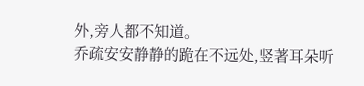外,旁人都不知道。
乔疏安安静静的跪在不远处,竖著耳朵听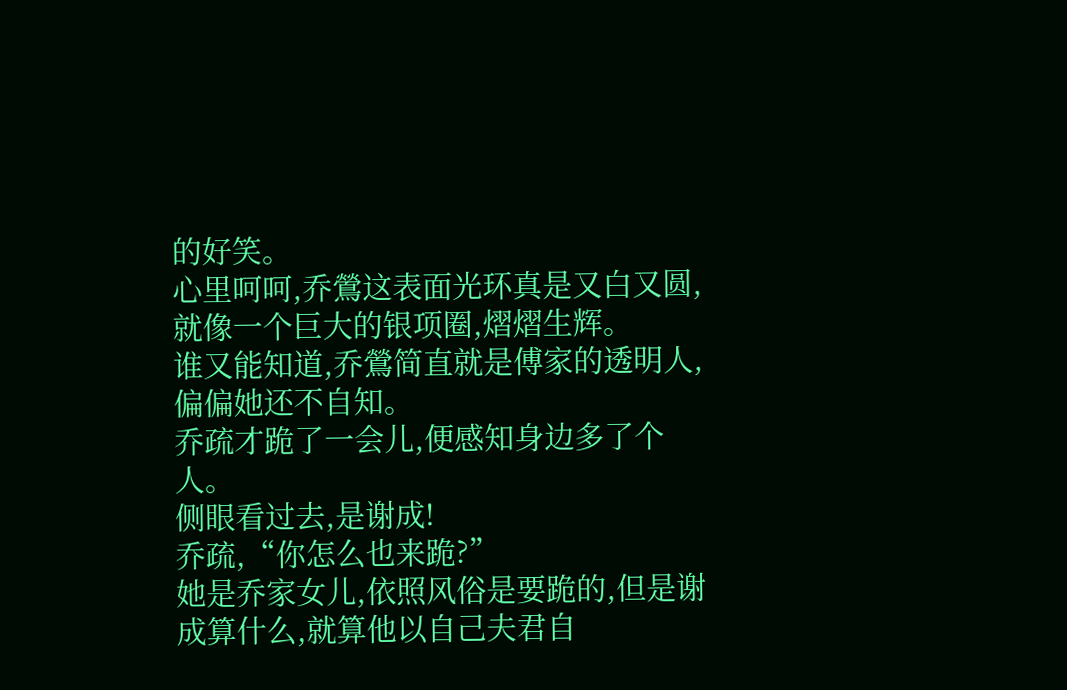的好笑。
心里呵呵,乔鶯这表面光环真是又白又圆,就像一个巨大的银项圈,熠熠生辉。
谁又能知道,乔鶯简直就是傅家的透明人,偏偏她还不自知。
乔疏才跪了一会儿,便感知身边多了个人。
侧眼看过去,是谢成!
乔疏,“你怎么也来跪?”
她是乔家女儿,依照风俗是要跪的,但是谢成算什么,就算他以自己夫君自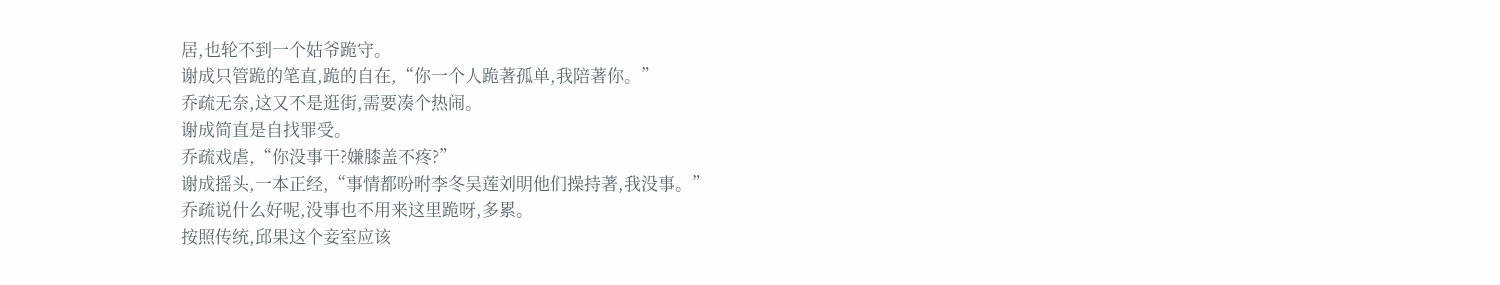居,也轮不到一个姑爷跪守。
谢成只管跪的笔直,跪的自在,“你一个人跪著孤单,我陪著你。”
乔疏无奈,这又不是逛街,需要凑个热闹。
谢成简直是自找罪受。
乔疏戏虐,“你没事干?嫌膝盖不疼?”
谢成摇头,一本正经,“事情都吩咐李冬吴莲刘明他们操持著,我没事。”
乔疏说什么好呢,没事也不用来这里跪呀,多累。
按照传统,邱果这个妾室应该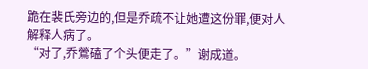跪在裴氏旁边的,但是乔疏不让她遭这份罪,便对人解释人病了。
“对了,乔鶯磕了个头便走了。”谢成道。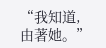“我知道,由著她。”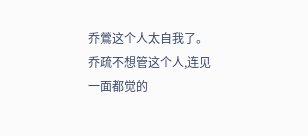乔鶯这个人太自我了。
乔疏不想管这个人,连见一面都觉的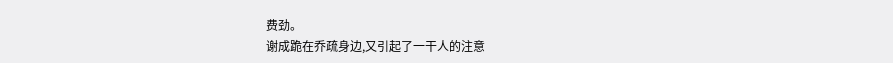费劲。
谢成跪在乔疏身边,又引起了一干人的注意